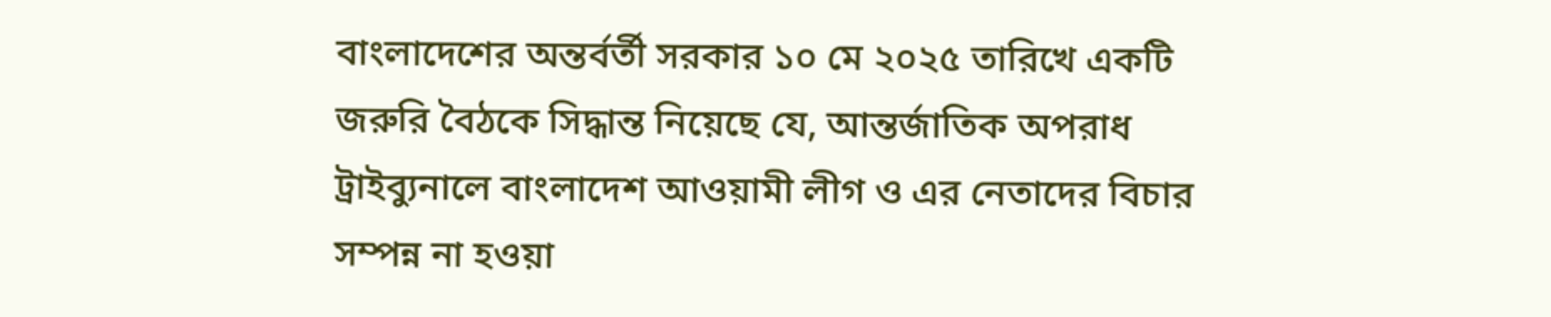বাংলাদেশের অন্তর্বর্তী সরকার ১০ মে ২০২৫ তারিখে একটি জরুরি বৈঠকে সিদ্ধান্ত নিয়েছে যে, আন্তর্জাতিক অপরাধ ট্রাইব্যুনালে বাংলাদেশ আওয়ামী লীগ ও এর নেতাদের বিচার সম্পন্ন না হওয়া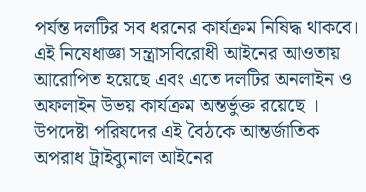পর্যন্ত দলটির সব ধরনের কার্যক্রম নিষিদ্ধ থাকবে। এই নিষেধাজ্ঞা সন্ত্রাসবিরোধী আইনের আওতায় আরোপিত হয়েছে এবং এতে দলটির অনলাইন ও অফলাইন উভয় কার্যক্রম অন্তর্ভুক্ত রয়েছে ।
উপদেষ্টা পরিষদের এই বৈঠকে আন্তর্জাতিক অপরাধ ট্রাইব্যুনাল আইনের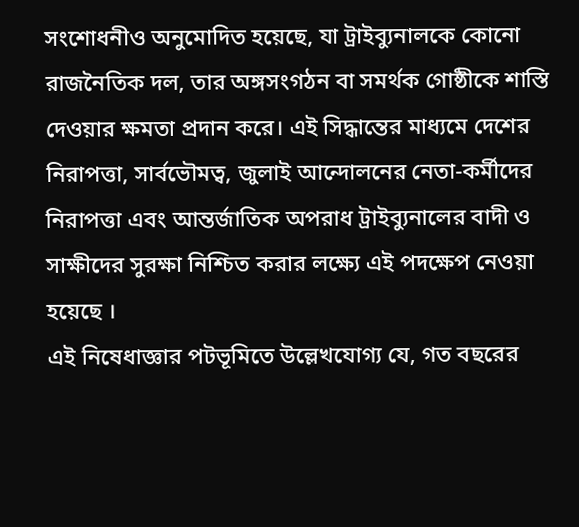সংশোধনীও অনুমোদিত হয়েছে, যা ট্রাইব্যুনালকে কোনো রাজনৈতিক দল, তার অঙ্গসংগঠন বা সমর্থক গোষ্ঠীকে শাস্তি দেওয়ার ক্ষমতা প্রদান করে। এই সিদ্ধান্তের মাধ্যমে দেশের নিরাপত্তা, সার্বভৌমত্ব, জুলাই আন্দোলনের নেতা-কর্মীদের নিরাপত্তা এবং আন্তর্জাতিক অপরাধ ট্রাইব্যুনালের বাদী ও সাক্ষীদের সুরক্ষা নিশ্চিত করার লক্ষ্যে এই পদক্ষেপ নেওয়া হয়েছে ।
এই নিষেধাজ্ঞার পটভূমিতে উল্লেখযোগ্য যে, গত বছরের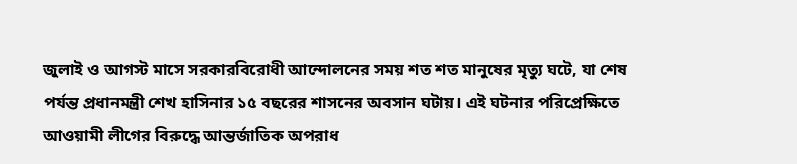জুলাই ও আগস্ট মাসে সরকারবিরোধী আন্দোলনের সময় শত শত মানুষের মৃত্যু ঘটে, যা শেষ পর্যন্ত প্রধানমন্ত্রী শেখ হাসিনার ১৫ বছরের শাসনের অবসান ঘটায়। এই ঘটনার পরিপ্রেক্ষিতে আওয়ামী লীগের বিরুদ্ধে আন্তর্জাতিক অপরাধ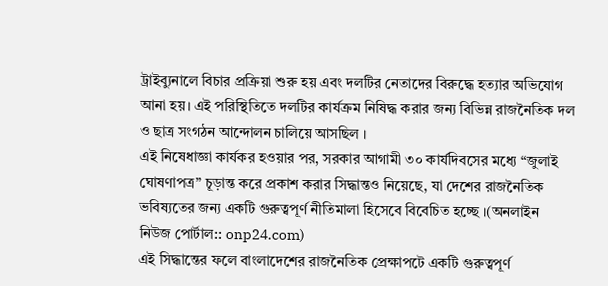ট্রাইব্যুনালে বিচার প্রক্রিয়া শুরু হয় এবং দলটির নেতাদের বিরুদ্ধে হত্যার অভিযোগ আনা হয়। এই পরিস্থিতিতে দলটির কার্যক্রম নিষিদ্ধ করার জন্য বিভিন্ন রাজনৈতিক দল ও ছাত্র সংগঠন আন্দোলন চালিয়ে আসছিল ।
এই নিষেধাজ্ঞা কার্যকর হওয়ার পর, সরকার আগামী ৩০ কার্যদিবসের মধ্যে “জুলাই ঘোষণাপত্র” চূড়ান্ত করে প্রকাশ করার সিদ্ধান্তও নিয়েছে, যা দেশের রাজনৈতিক ভবিষ্যতের জন্য একটি গুরুত্বপূর্ণ নীতিমালা হিসেবে বিবেচিত হচ্ছে ।(অনলাইন নিউজ পোর্টাল:: onp24.com)
এই সিদ্ধান্তের ফলে বাংলাদেশের রাজনৈতিক প্রেক্ষাপটে একটি গুরুত্বপূর্ণ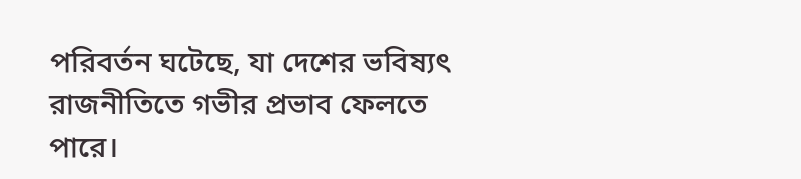পরিবর্তন ঘটেছে, যা দেশের ভবিষ্যৎ রাজনীতিতে গভীর প্রভাব ফেলতে পারে।